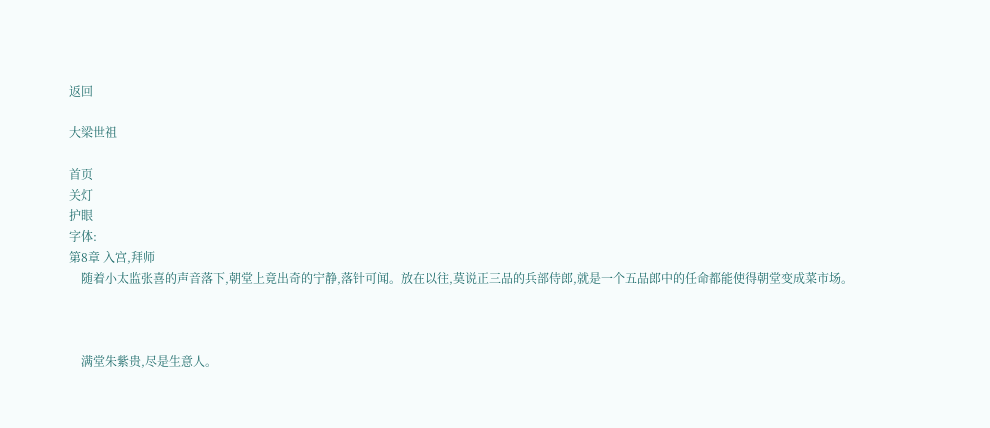返回

大梁世祖

首页
关灯
护眼
字体:
第8章 入宫,拜师
    随着小太监张喜的声音落下,朝堂上竟出奇的宁静,落针可闻。放在以往,莫说正三品的兵部侍郎,就是一个五品郎中的任命都能使得朝堂变成菜市场。



    满堂朱紫贵,尽是生意人。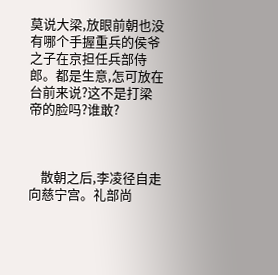莫说大梁,放眼前朝也没有哪个手握重兵的侯爷之子在京担任兵部侍郎。都是生意,怎可放在台前来说?这不是打梁帝的脸吗?谁敢?



    散朝之后,李凌径自走向慈宁宫。礼部尚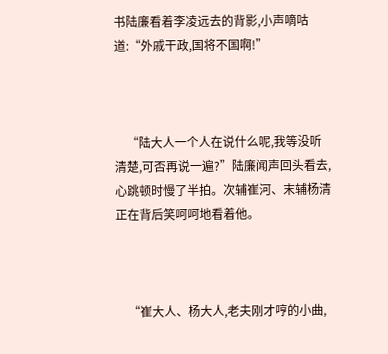书陆廉看着李凌远去的背影,小声嘀咕道:“外戚干政,国将不国啊!”



    “陆大人一个人在说什么呢,我等没听清楚,可否再说一遍?”陆廉闻声回头看去,心跳顿时慢了半拍。次辅崔河、末辅杨清正在背后笑呵呵地看着他。



    “崔大人、杨大人,老夫刚才哼的小曲,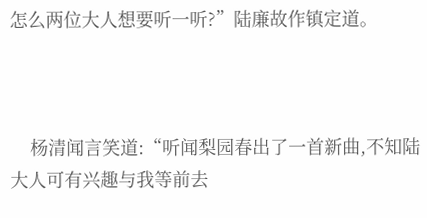怎么两位大人想要听一听?”陆廉故作镇定道。



    杨清闻言笑道:“听闻梨园春出了一首新曲,不知陆大人可有兴趣与我等前去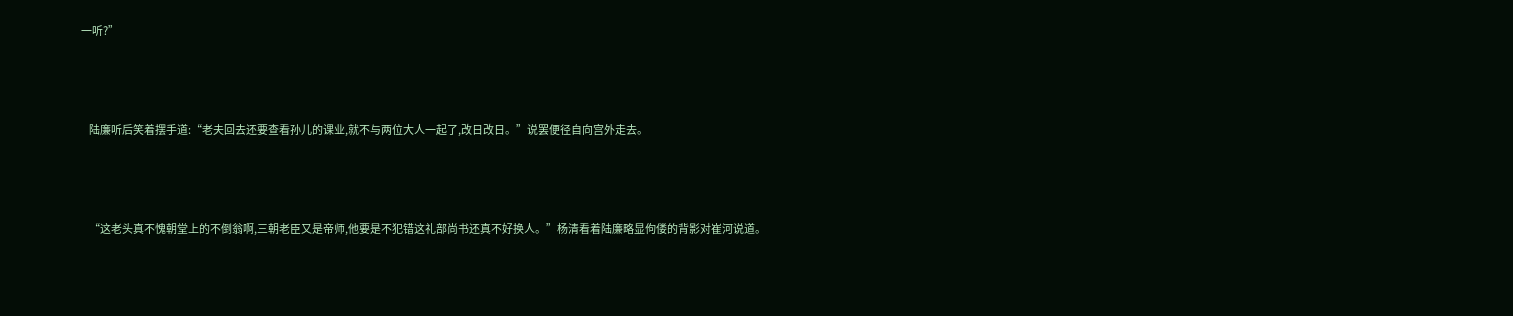一听?”



    陆廉听后笑着摆手道:“老夫回去还要查看孙儿的课业,就不与两位大人一起了,改日改日。”说罢便径自向宫外走去。



    “这老头真不愧朝堂上的不倒翁啊,三朝老臣又是帝师,他要是不犯错这礼部尚书还真不好换人。”杨清看着陆廉略显佝偻的背影对崔河说道。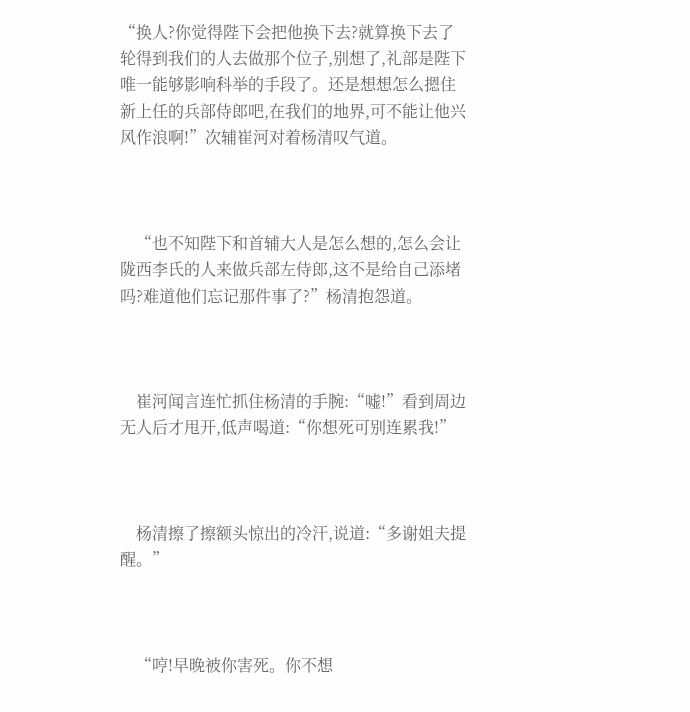“换人?你觉得陛下会把他换下去?就算换下去了轮得到我们的人去做那个位子,别想了,礼部是陛下唯一能够影响科举的手段了。还是想想怎么摁住新上任的兵部侍郎吧,在我们的地界,可不能让他兴风作浪啊!”次辅崔河对着杨清叹气道。



    “也不知陛下和首辅大人是怎么想的,怎么会让陇西李氏的人来做兵部左侍郎,这不是给自己添堵吗?难道他们忘记那件事了?”杨清抱怨道。



    崔河闻言连忙抓住杨清的手腕:“嘘!”看到周边无人后才甩开,低声喝道:“你想死可别连累我!”



    杨清擦了擦额头惊出的冷汗,说道:“多谢姐夫提醒。”



    “哼!早晚被你害死。你不想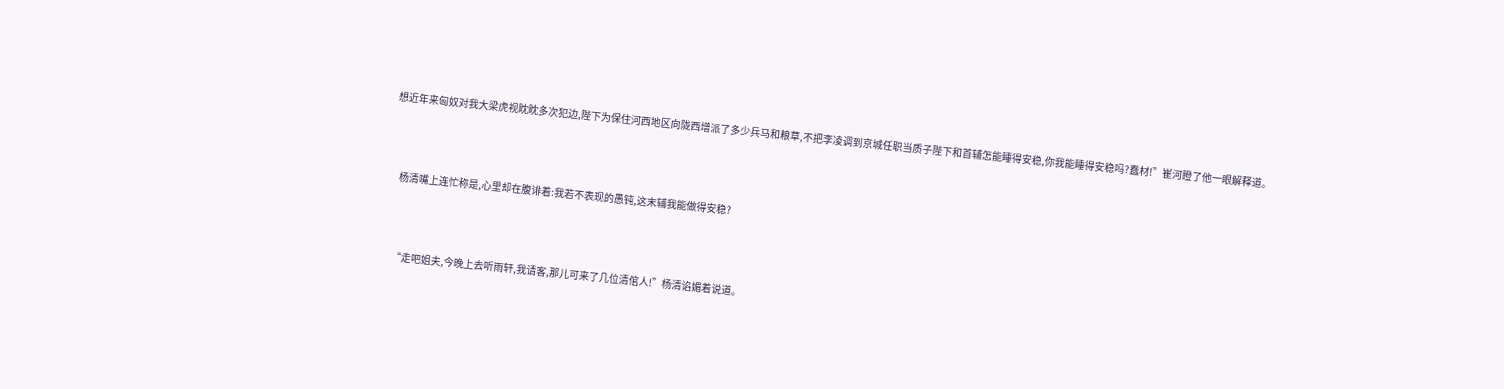想近年来匈奴对我大梁虎视眈眈多次犯边,陛下为保住河西地区向陇西增派了多少兵马和粮草,不把李凌调到京城任职当质子陛下和首辅怎能睡得安稳,你我能睡得安稳吗?蠢材!”崔河瞪了他一眼解释道。



    杨清嘴上连忙称是,心里却在腹诽着:我若不表现的愚钝,这末辅我能做得安稳?



    “走吧姐夫,今晚上去听雨轩,我请客,那儿可来了几位清倌人!”杨清谄媚着说道。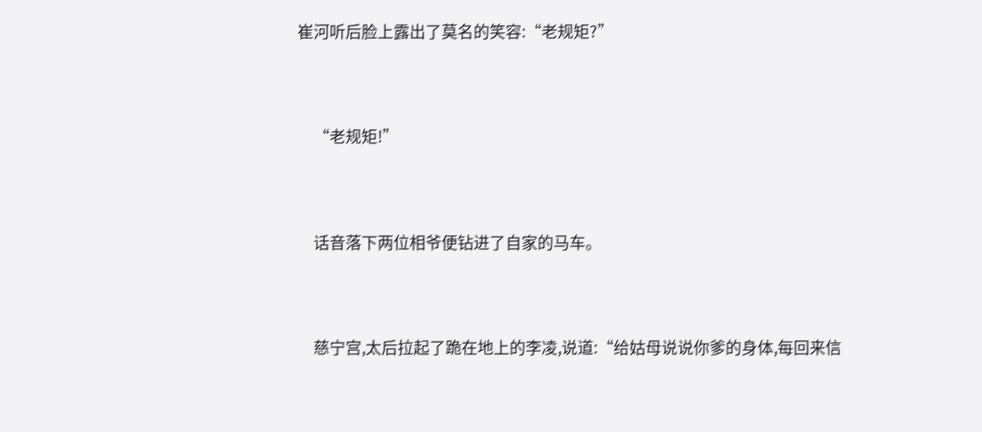崔河听后脸上露出了莫名的笑容:“老规矩?”



    “老规矩!”



    话音落下两位相爷便钻进了自家的马车。



    慈宁宫,太后拉起了跪在地上的李凌,说道:“给姑母说说你爹的身体,每回来信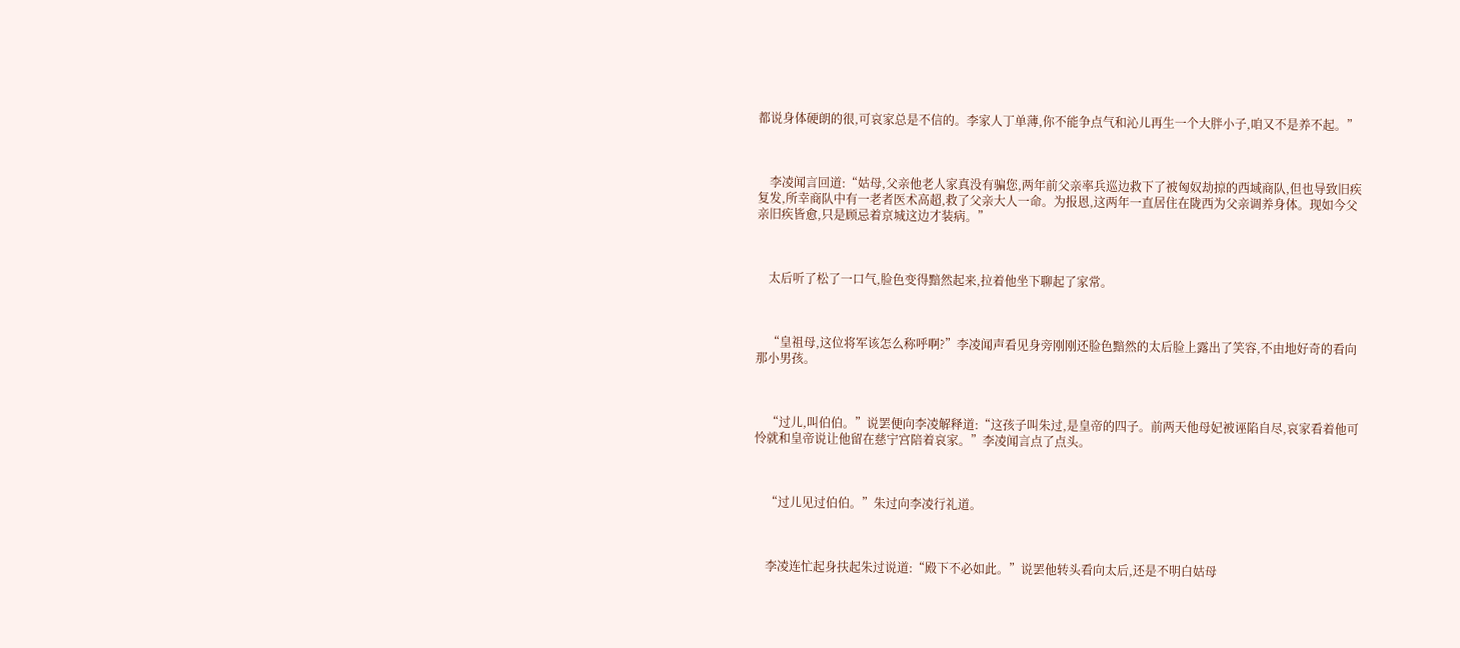都说身体硬朗的很,可哀家总是不信的。李家人丁单薄,你不能争点气和沁儿再生一个大胖小子,咱又不是养不起。”



    李凌闻言回道:“姑母,父亲他老人家真没有骗您,两年前父亲率兵巡边救下了被匈奴劫掠的西域商队,但也导致旧疾复发,所幸商队中有一老者医术高超,救了父亲大人一命。为报恩,这两年一直居住在陇西为父亲调养身体。现如今父亲旧疾皆愈,只是顾忌着京城这边才装病。”



    太后听了松了一口气,脸色变得黯然起来,拉着他坐下聊起了家常。



    “皇祖母,这位将军该怎么称呼啊?”李凌闻声看见身旁刚刚还脸色黯然的太后脸上露出了笑容,不由地好奇的看向那小男孩。



    “过儿,叫伯伯。”说罢便向李凌解释道:“这孩子叫朱过,是皇帝的四子。前两天他母妃被诬陷自尽,哀家看着他可怜就和皇帝说让他留在慈宁宫陪着哀家。”李凌闻言点了点头。



    “过儿见过伯伯。”朱过向李凌行礼道。



    李凌连忙起身扶起朱过说道:“殿下不必如此。”说罢他转头看向太后,还是不明白姑母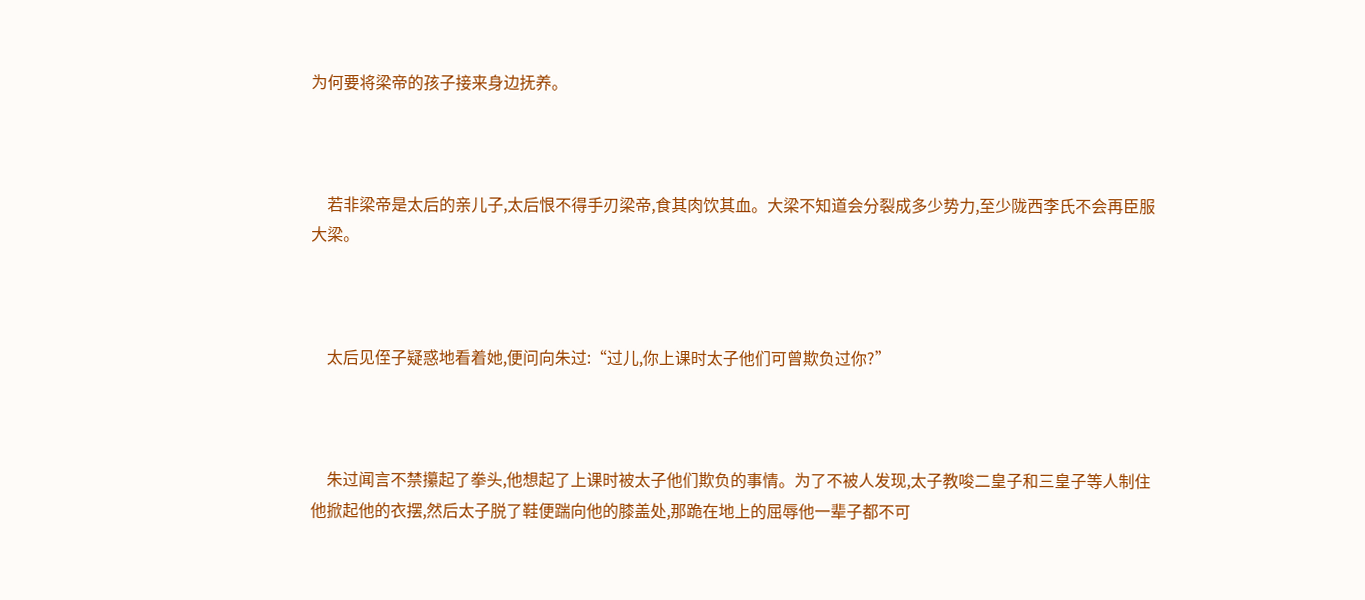为何要将梁帝的孩子接来身边抚养。



    若非梁帝是太后的亲儿子,太后恨不得手刃梁帝,食其肉饮其血。大梁不知道会分裂成多少势力,至少陇西李氏不会再臣服大梁。



    太后见侄子疑惑地看着她,便问向朱过:“过儿,你上课时太子他们可曾欺负过你?”



    朱过闻言不禁攥起了拳头,他想起了上课时被太子他们欺负的事情。为了不被人发现,太子教唆二皇子和三皇子等人制住他掀起他的衣摆,然后太子脱了鞋便踹向他的膝盖处,那跪在地上的屈辱他一辈子都不可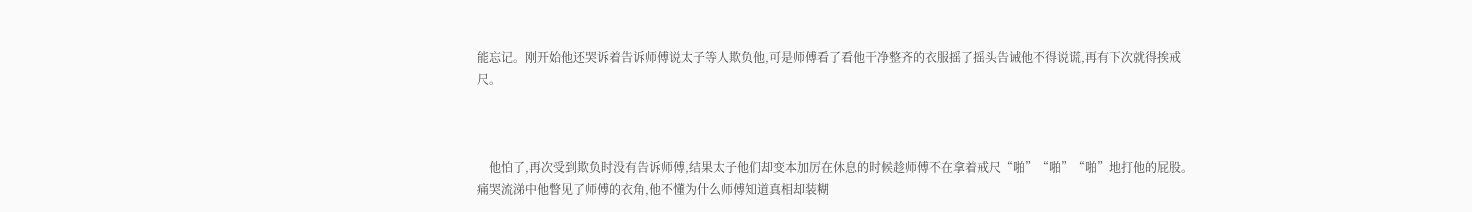能忘记。刚开始他还哭诉着告诉师傅说太子等人欺负他,可是师傅看了看他干净整齐的衣服摇了摇头告诫他不得说谎,再有下次就得挨戒尺。



    他怕了,再次受到欺负时没有告诉师傅,结果太子他们却变本加厉在休息的时候趁师傅不在拿着戒尺“啪”“啪”“啪”地打他的屁股。痛哭流涕中他瞥见了师傅的衣角,他不懂为什么师傅知道真相却装糊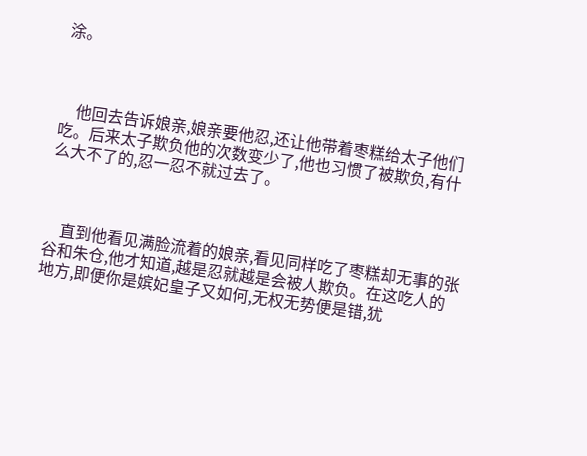涂。



    他回去告诉娘亲,娘亲要他忍,还让他带着枣糕给太子他们吃。后来太子欺负他的次数变少了,他也习惯了被欺负,有什么大不了的,忍一忍不就过去了。



    直到他看见满脸流着的娘亲,看见同样吃了枣糕却无事的张谷和朱仓,他才知道,越是忍就越是会被人欺负。在这吃人的地方,即便你是嫔妃皇子又如何,无权无势便是错,犹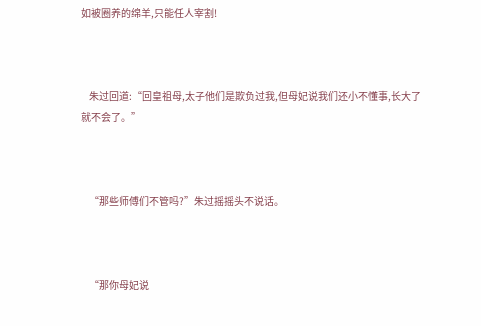如被圈养的绵羊,只能任人宰割!



    朱过回道:“回皇祖母,太子他们是欺负过我,但母妃说我们还小不懂事,长大了就不会了。”



    “那些师傅们不管吗?”朱过摇摇头不说话。



    “那你母妃说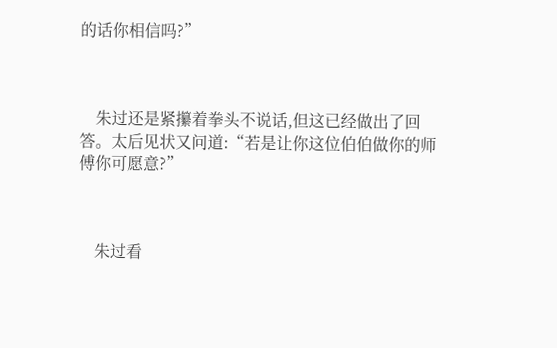的话你相信吗?”



    朱过还是紧攥着拳头不说话,但这已经做出了回答。太后见状又问道:“若是让你这位伯伯做你的师傅你可愿意?”



    朱过看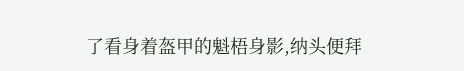了看身着盔甲的魁梧身影,纳头便拜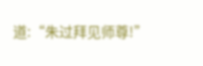道:“朱过拜见师尊!”